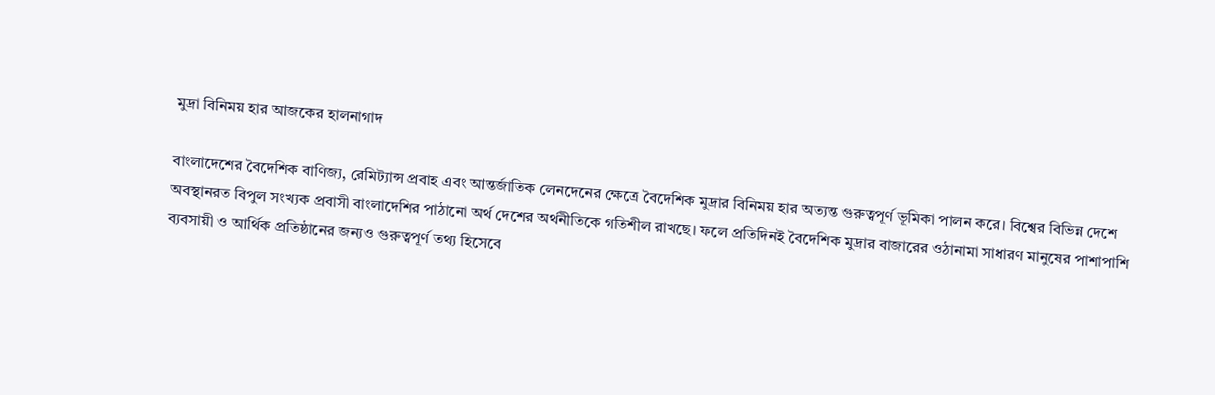মুদ্রা বিনিময় হার আজকের হালনাগাদ

বাংলাদেশের বৈদেশিক বাণিজ্য, রেমিট্যান্স প্রবাহ এবং আন্তর্জাতিক লেনদেনের ক্ষেত্রে বৈদেশিক মুদ্রার বিনিময় হার অত্যন্ত গুরুত্বপূর্ণ ভূমিকা পালন করে। বিশ্বের বিভিন্ন দেশে অবস্থানরত বিপুল সংখ্যক প্রবাসী বাংলাদেশির পাঠানো অর্থ দেশের অর্থনীতিকে গতিশীল রাখছে। ফলে প্রতিদিনই বৈদেশিক মুদ্রার বাজারের ওঠানামা সাধারণ মানুষের পাশাপাশি ব্যবসায়ী ও আর্থিক প্রতিষ্ঠানের জন্যও গুরুত্বপূর্ণ তথ্য হিসেবে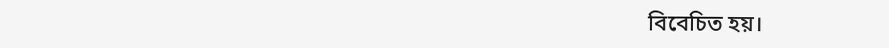বিবেচিত হয়।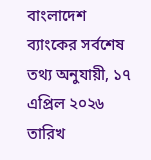বাংলাদেশ ব্যাংকের সর্বশেষ তথ্য অনুযায়ী, ১৭ এপ্রিল ২০২৬ তারিখ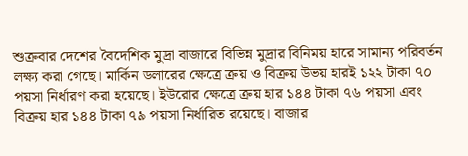শুক্রবার দেশের বৈদেশিক মুদ্রা বাজারে বিভিন্ন মুদ্রার বিনিময় হারে সামান্য পরিবর্তন লক্ষ্য করা গেছে। মার্কিন ডলারের ক্ষেত্রে ক্রয় ও বিক্রয় উভয় হারই ১২২ টাকা ৭০ পয়সা নির্ধারণ করা হয়েছে। ইউরোর ক্ষেত্রে ক্রয় হার ১৪৪ টাকা ৭৬ পয়সা এবং বিক্রয় হার ১৪৪ টাকা ৭৯ পয়সা নির্ধারিত রয়েছে। বাজার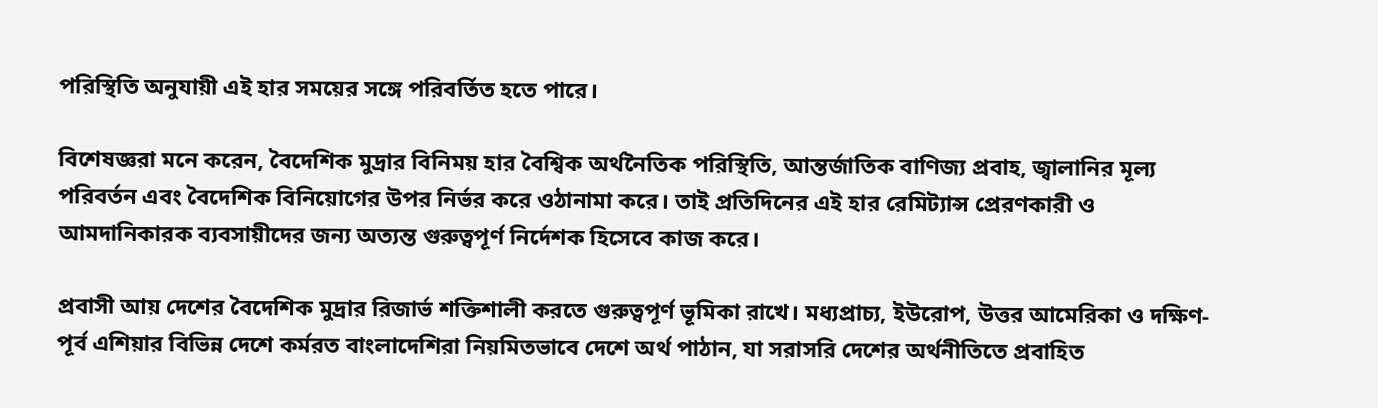পরিস্থিতি অনুযায়ী এই হার সময়ের সঙ্গে পরিবর্তিত হতে পারে।

বিশেষজ্ঞরা মনে করেন, বৈদেশিক মুদ্রার বিনিময় হার বৈশ্বিক অর্থনৈতিক পরিস্থিতি, আন্তর্জাতিক বাণিজ্য প্রবাহ, জ্বালানির মূল্য পরিবর্তন এবং বৈদেশিক বিনিয়োগের উপর নির্ভর করে ওঠানামা করে। তাই প্রতিদিনের এই হার রেমিট্যান্স প্রেরণকারী ও আমদানিকারক ব্যবসায়ীদের জন্য অত্যন্ত গুরুত্বপূর্ণ নির্দেশক হিসেবে কাজ করে।

প্রবাসী আয় দেশের বৈদেশিক মুদ্রার রিজার্ভ শক্তিশালী করতে গুরুত্বপূর্ণ ভূমিকা রাখে। মধ্যপ্রাচ্য, ইউরোপ, উত্তর আমেরিকা ও দক্ষিণ-পূর্ব এশিয়ার বিভিন্ন দেশে কর্মরত বাংলাদেশিরা নিয়মিতভাবে দেশে অর্থ পাঠান, যা সরাসরি দেশের অর্থনীতিতে প্রবাহিত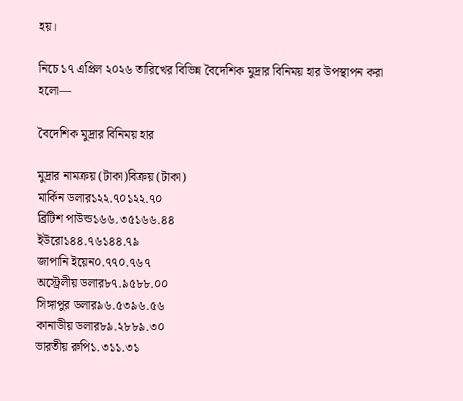হয়।

নিচে ১৭ এপ্রিল ২০২৬ তারিখের বিভিন্ন বৈদেশিক মুদ্রার বিনিময় হার উপস্থাপন করা হলো—

বৈদেশিক মুদ্রার বিনিময় হার

মুদ্রার নামক্রয় (টাকা)বিক্রয় (টাকা)
মার্কিন ডলার১২২.৭০১২২.৭০
ব্রিটিশ পাউন্ড১৬৬.৩৫১৬৬.৪৪
ইউরো১৪৪.৭৬১৪৪.৭৯
জাপানি ইয়েন০.৭৭০.৭৬৭
অস্ট্রেলীয় ডলার৮৭.৯৫৮৮.০০
সিঙ্গাপুর ডলার৯৬.৫৩৯৬.৫৬
কানাডীয় ডলার৮৯.২৮৮৯.৩০
ভারতীয় রুপি১.৩১১.৩১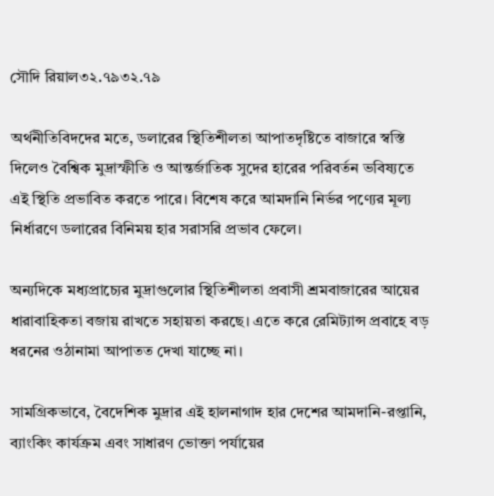সৌদি রিয়াল৩২.৭৯৩২.৭৯

অর্থনীতিবিদদের মতে, ডলারের স্থিতিশীলতা আপাতদৃষ্টিতে বাজারে স্বস্তি দিলেও বৈশ্বিক মুদ্রাস্ফীতি ও আন্তর্জাতিক সুদের হারের পরিবর্তন ভবিষ্যতে এই স্থিতি প্রভাবিত করতে পারে। বিশেষ করে আমদানি নির্ভর পণ্যের মূল্য নির্ধারণে ডলারের বিনিময় হার সরাসরি প্রভাব ফেলে।

অন্যদিকে মধ্যপ্রাচ্যের মুদ্রাগুলোর স্থিতিশীলতা প্রবাসী শ্রমবাজারের আয়ের ধারাবাহিকতা বজায় রাখতে সহায়তা করছে। এতে করে রেমিট্যান্স প্রবাহে বড় ধরনের ওঠানামা আপাতত দেখা যাচ্ছে না।

সামগ্রিকভাবে, বৈদেশিক মুদ্রার এই হালনাগাদ হার দেশের আমদানি-রপ্তানি, ব্যাংকিং কার্যক্রম এবং সাধারণ ভোক্তা পর্যায়ের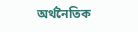অর্থনৈতিক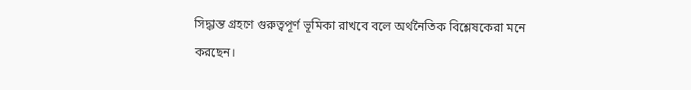সিদ্ধান্ত গ্রহণে গুরুত্বপূর্ণ ভূমিকা রাখবে বলে অর্থনৈতিক বিশ্লেষকেরা মনে করছেন।